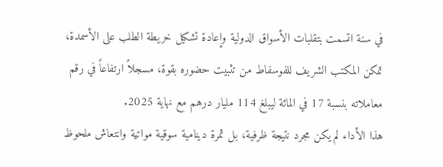في سنة اتسمت بتقلبات الأسواق الدولية وإعادة تشكيل خريطة الطلب على الأسمدة، تمكن المكتب الشريف للفوسفاط من تثبيت حضوره بقوة، مسجلاً ارتفاعاً في رقم معاملاته بنسبة 17 في المائة ليبلغ 114 مليار درهم مع نهاية 2025.
هذا الأداء لم يكن مجرد نتيجة ظرفية، بل ثمرة دينامية سوقية مواتية وانتعاش ملحوظ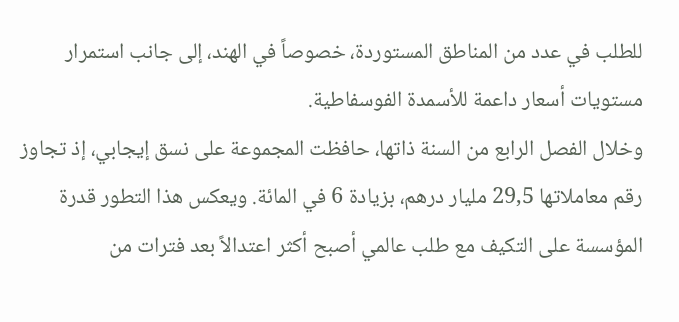للطلب في عدد من المناطق المستوردة، خصوصاً في الهند، إلى جانب استمرار مستويات أسعار داعمة للأسمدة الفوسفاطية.
وخلال الفصل الرابع من السنة ذاتها، حافظت المجموعة على نسق إيجابي، إذ تجاوز رقم معاملاتها 29,5 مليار درهم، بزيادة 6 في المائة. ويعكس هذا التطور قدرة المؤسسة على التكيف مع طلب عالمي أصبح أكثر اعتدالاً بعد فترات من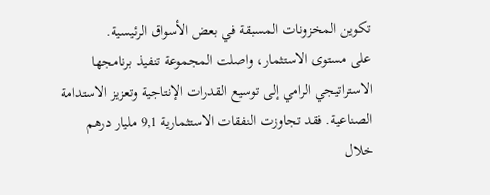تكوين المخزونات المسبقة في بعض الأسواق الرئيسية.
على مستوى الاستثمار، واصلت المجموعة تنفيذ برنامجها الاستراتيجي الرامي إلى توسيع القدرات الإنتاجية وتعزيز الاستدامة الصناعية. فقد تجاوزت النفقات الاستثمارية 9,1 مليار درهم خلال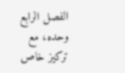الفصل الرابع وحده، مع تركيز خاص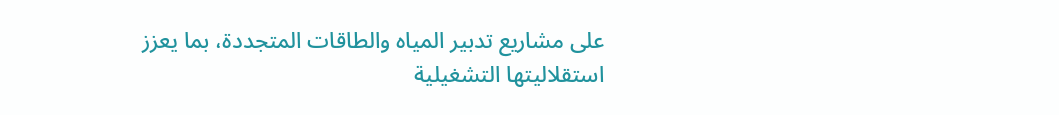على مشاريع تدبير المياه والطاقات المتجددة، بما يعزز استقلاليتها التشغيلية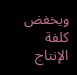ويخفض كلفة الإنتاج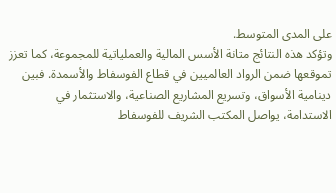على المدى المتوسط.
وتؤكد هذه النتائج متانة الأسس المالية والعملياتية للمجموعة، كما تعزز تموقعها ضمن الرواد العالميين في قطاع الفوسفاط والأسمدة. فبين دينامية الأسواق، وتسريع المشاريع الصناعية، والاستثمار في الاستدامة، يواصل المكتب الشريف للفوسفاط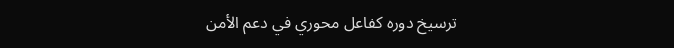ترسيخ دوره كفاعل محوري في دعم الأمن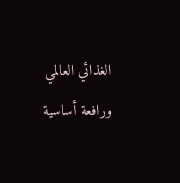الغذائي العالمي ورافعة أساسية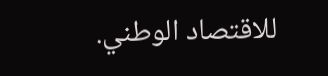للاقتصاد الوطني.